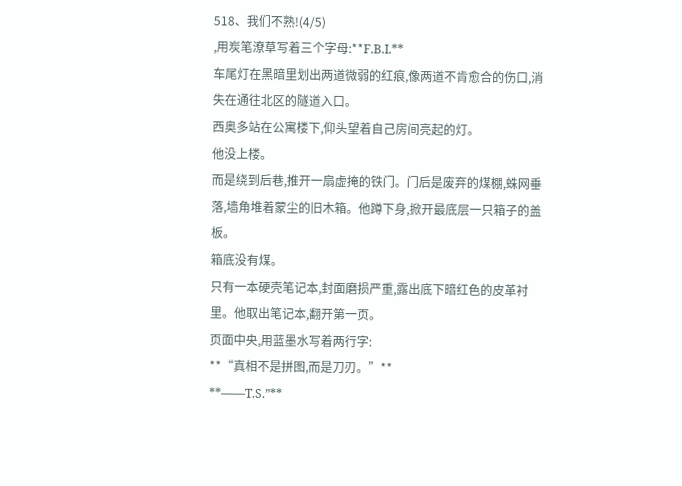518、我们不熟!(4/5)
,用炭笔潦草写着三个字母:**F.B.I.**
车尾灯在黑暗里划出两道微弱的红痕,像两道不肯愈合的伤口,消失在通往北区的隧道入口。
西奥多站在公寓楼下,仰头望着自己房间亮起的灯。
他没上楼。
而是绕到后巷,推开一扇虚掩的铁门。门后是废弃的煤棚,蛛网垂落,墙角堆着蒙尘的旧木箱。他蹲下身,掀开最底层一只箱子的盖板。
箱底没有煤。
只有一本硬壳笔记本,封面磨损严重,露出底下暗红色的皮革衬里。他取出笔记本,翻开第一页。
页面中央,用蓝墨水写着两行字:
**“真相不是拼图,而是刀刃。”**
**——T.S.”**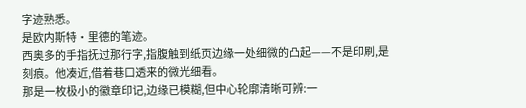字迹熟悉。
是欧内斯特·里德的笔迹。
西奥多的手指抚过那行字,指腹触到纸页边缘一处细微的凸起——不是印刷,是刻痕。他凑近,借着巷口透来的微光细看。
那是一枚极小的徽章印记,边缘已模糊,但中心轮廓清晰可辨:一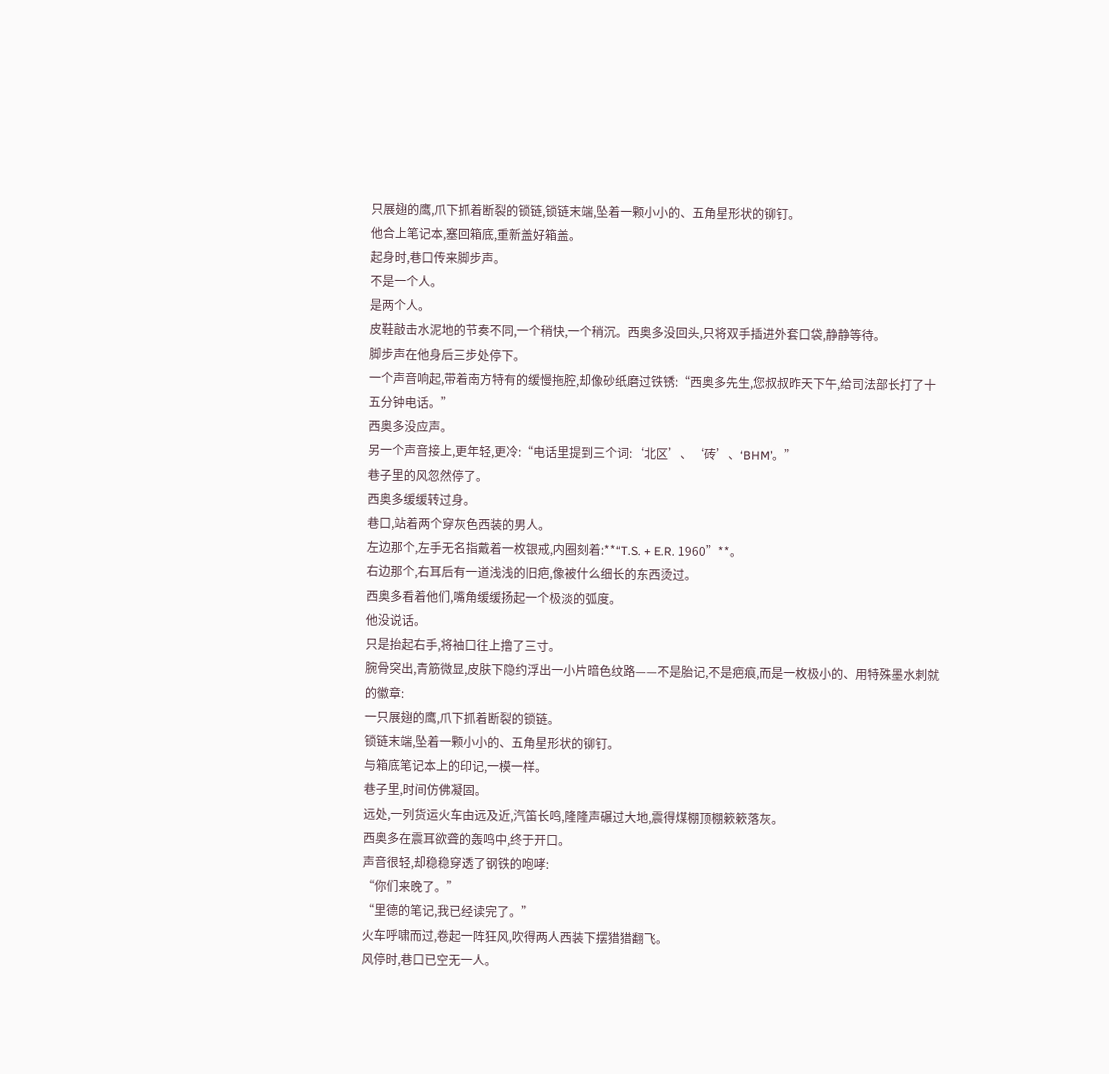只展翅的鹰,爪下抓着断裂的锁链,锁链末端,坠着一颗小小的、五角星形状的铆钉。
他合上笔记本,塞回箱底,重新盖好箱盖。
起身时,巷口传来脚步声。
不是一个人。
是两个人。
皮鞋敲击水泥地的节奏不同,一个稍快,一个稍沉。西奥多没回头,只将双手插进外套口袋,静静等待。
脚步声在他身后三步处停下。
一个声音响起,带着南方特有的缓慢拖腔,却像砂纸磨过铁锈:“西奥多先生,您叔叔昨天下午,给司法部长打了十五分钟电话。”
西奥多没应声。
另一个声音接上,更年轻,更冷:“电话里提到三个词:‘北区’、‘砖’、‘BHM’。”
巷子里的风忽然停了。
西奥多缓缓转过身。
巷口,站着两个穿灰色西装的男人。
左边那个,左手无名指戴着一枚银戒,内圈刻着:**“T.S. + E.R. 1960”**。
右边那个,右耳后有一道浅浅的旧疤,像被什么细长的东西烫过。
西奥多看着他们,嘴角缓缓扬起一个极淡的弧度。
他没说话。
只是抬起右手,将袖口往上撸了三寸。
腕骨突出,青筋微显,皮肤下隐约浮出一小片暗色纹路——不是胎记,不是疤痕,而是一枚极小的、用特殊墨水刺就的徽章:
一只展翅的鹰,爪下抓着断裂的锁链。
锁链末端,坠着一颗小小的、五角星形状的铆钉。
与箱底笔记本上的印记,一模一样。
巷子里,时间仿佛凝固。
远处,一列货运火车由远及近,汽笛长鸣,隆隆声碾过大地,震得煤棚顶棚簌簌落灰。
西奥多在震耳欲聋的轰鸣中,终于开口。
声音很轻,却稳稳穿透了钢铁的咆哮:
“你们来晚了。”
“里德的笔记,我已经读完了。”
火车呼啸而过,卷起一阵狂风,吹得两人西装下摆猎猎翻飞。
风停时,巷口已空无一人。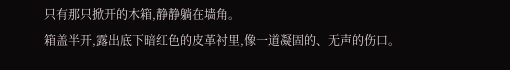只有那只掀开的木箱,静静躺在墙角。
箱盖半开,露出底下暗红色的皮革衬里,像一道凝固的、无声的伤口。